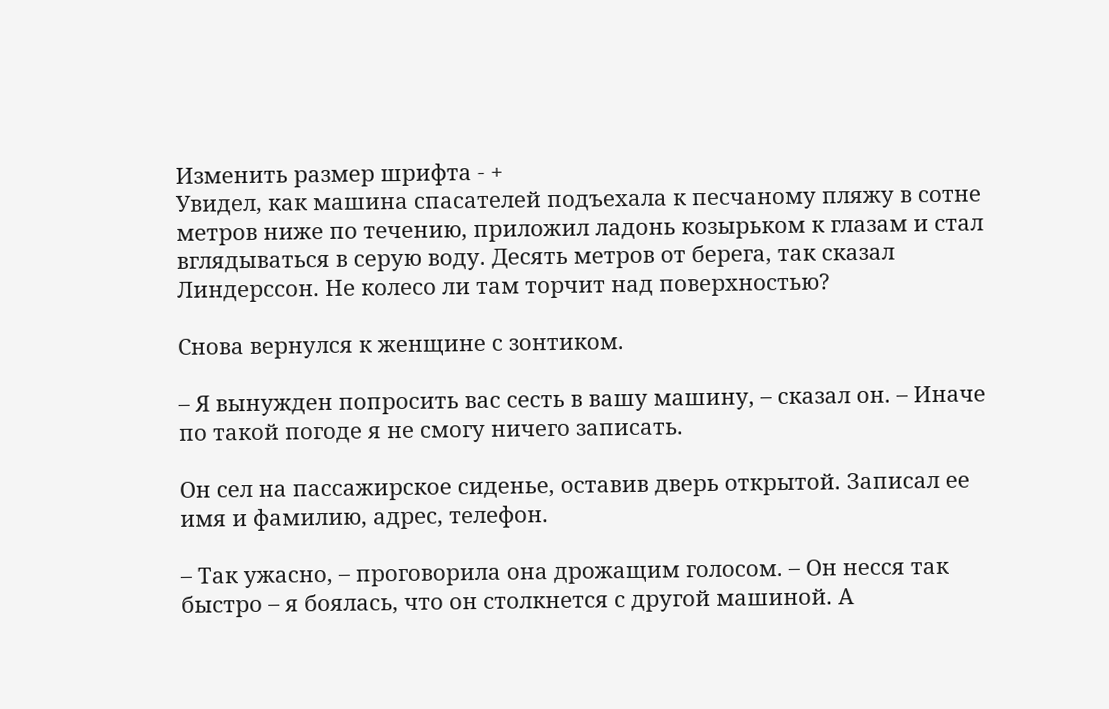Изменить размер шрифта - +
Увидел, как машина спасателей подъехала к песчаному пляжу в сотне метров ниже по течению, приложил ладонь козырьком к глазам и стал вглядываться в серую воду. Десять метров от берега, так сказал Линдерссон. Не колесо ли там торчит над поверхностью?

Снова вернулся к женщине с зонтиком.

– Я вынужден попросить вас сесть в вашу машину, – сказал он. – Иначе по такой погоде я не смогу ничего записать.

Он сел на пассажирское сиденье, оставив дверь открытой. Записал ее имя и фамилию, адрес, телефон.

– Так ужасно, – проговорила она дрожащим голосом. – Он несся так быстро – я боялась, что он столкнется с другой машиной. А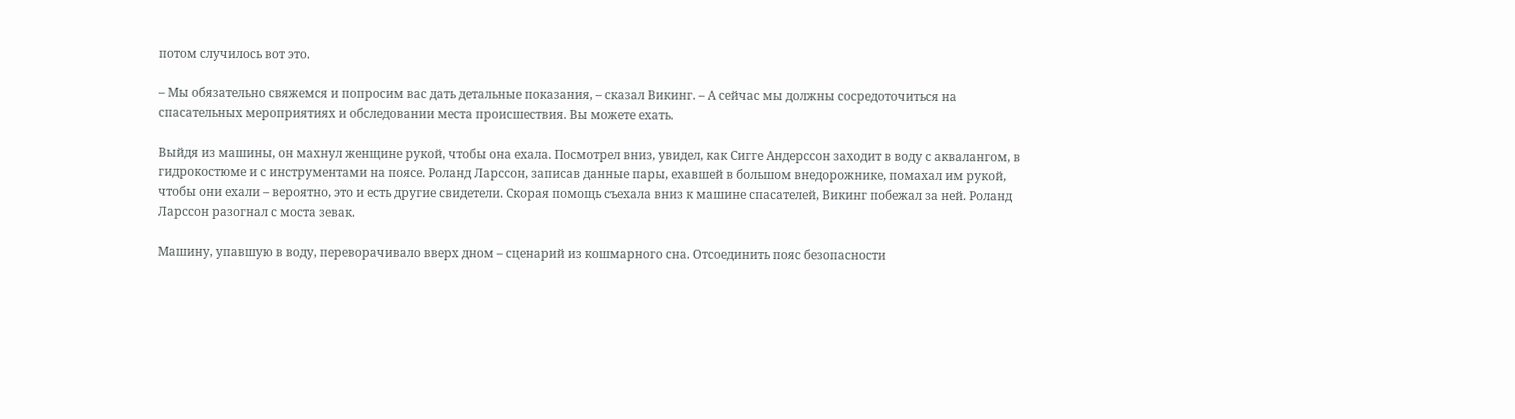потом случилось вот это.

– Мы обязательно свяжемся и попросим вас дать детальные показания, – сказал Викинг. – А сейчас мы должны сосредоточиться на спасательных мероприятиях и обследовании места происшествия. Вы можете ехать.

Выйдя из машины, он махнул женщине рукой, чтобы она ехала. Посмотрел вниз, увидел, как Сигге Андерссон заходит в воду с аквалангом, в гидрокостюме и с инструментами на поясе. Роланд Ларссон, записав данные пары, ехавшей в большом внедорожнике, помахал им рукой, чтобы они ехали – вероятно, это и есть другие свидетели. Скорая помощь съехала вниз к машине спасателей, Викинг побежал за ней. Роланд Ларссон разогнал с моста зевак.

Машину, упавшую в воду, переворачивало вверх дном – сценарий из кошмарного сна. Отсоединить пояс безопасности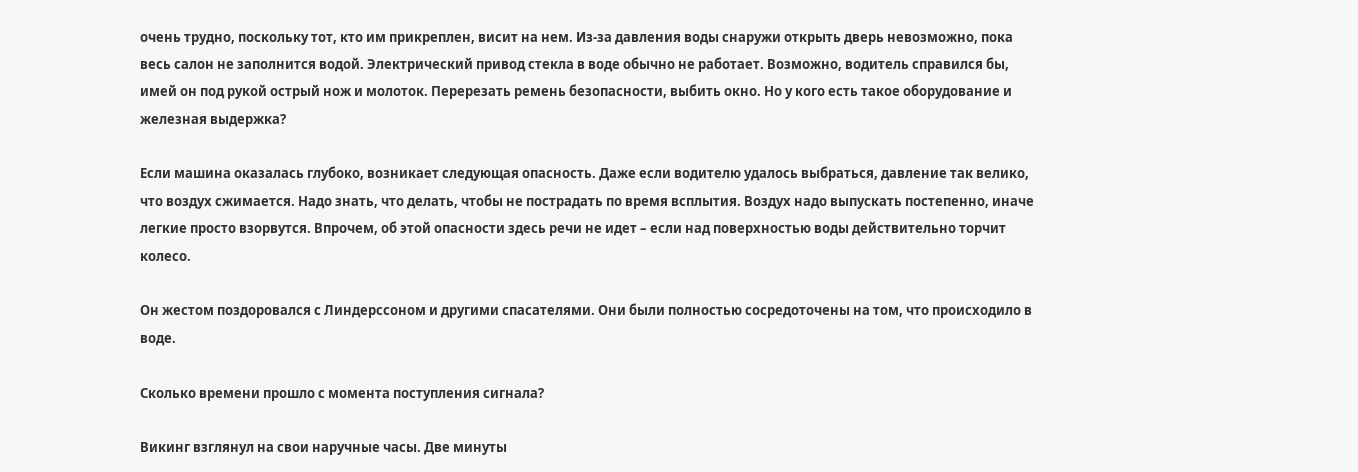очень трудно, поскольку тот, кто им прикреплен, висит на нем. Из-за давления воды снаружи открыть дверь невозможно, пока весь салон не заполнится водой. Электрический привод стекла в воде обычно не работает. Возможно, водитель справился бы, имей он под рукой острый нож и молоток. Перерезать ремень безопасности, выбить окно. Но у кого есть такое оборудование и железная выдержка?

Если машина оказалась глубоко, возникает следующая опасность. Даже если водителю удалось выбраться, давление так велико, что воздух сжимается. Надо знать, что делать, чтобы не пострадать по время всплытия. Воздух надо выпускать постепенно, иначе легкие просто взорвутся. Впрочем, об этой опасности здесь речи не идет – если над поверхностью воды действительно торчит колесо.

Он жестом поздоровался с Линдерссоном и другими спасателями. Они были полностью сосредоточены на том, что происходило в воде.

Сколько времени прошло с момента поступления сигнала?

Викинг взглянул на свои наручные часы. Две минуты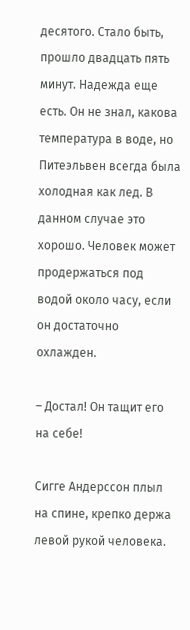десятого. Стало быть, прошло двадцать пять минут. Надежда еще есть. Он не знал, какова температура в воде, но Питеэльвен всегда была холодная как лед. В данном случае это хорошо. Человек может продержаться под водой около часу, если он достаточно охлажден.

– Достал! Он тащит его на себе!

Сигге Андерссон плыл на спине, крепко держа левой рукой человека.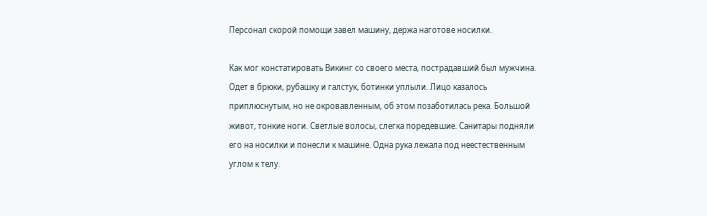Персонал скорой помощи завел машину, держа наготове носилки.

Как мог констатировать Викинг со своего места, пострадавший был мужчина. Одет в брюки, рубашку и галстук, ботинки уплыли. Лицо казалось приплюснутым, но не окровавленным, об этом позаботилась река. Большой живот, тонкие ноги. Светлые волосы, слегка поредевшие. Санитары подняли его на носилки и понесли к машине. Одна рука лежала под неестественным углом к телу.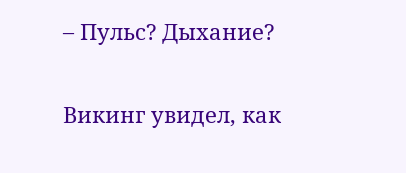– Пульс? Дыхание?

Викинг увидел, как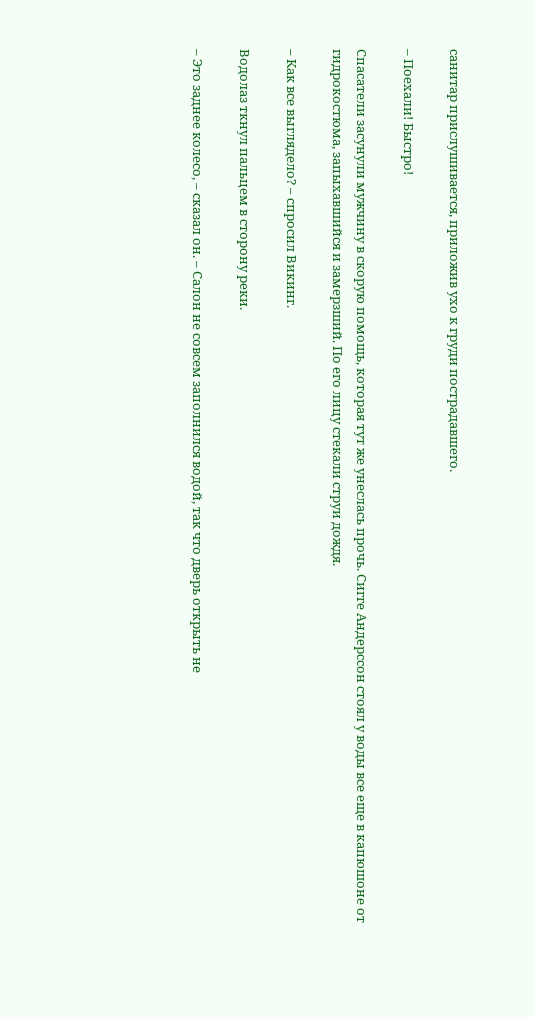санитар прислушивается, приложив ухо к груди пострадавшего.

– Поехали! Быстро!

Спасатели засунули мужчину в скорую помощь, которая тут же унеслась прочь. Сигге Андерссон стоял у воды все еще в капюшоне от гидрокостюма, запыхавшийся и замерзший. По его лицу стекали струи дождя.

– Как все выглядело? – спросил Викинг.

Водолаз ткнул пальцем в сторону реки.

– Это заднее колесо, – сказал он. – Салон не совсем заполнился водой, так что дверь открыть не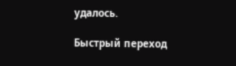удалось.

Быстрый переход